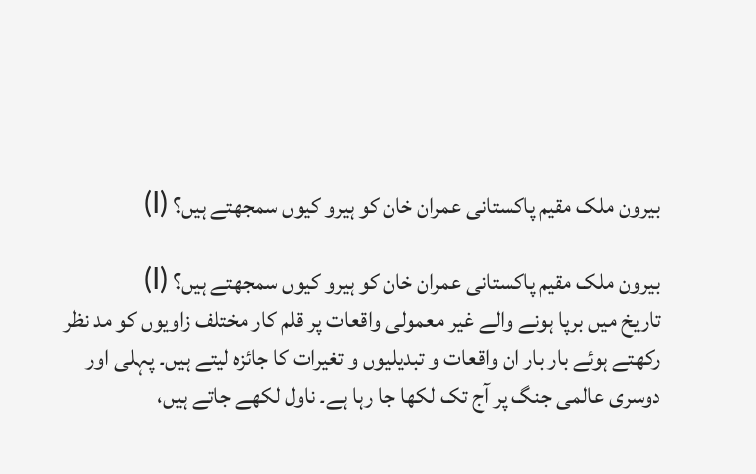بیرون ملک مقیم پاکستانی عمران خان کو ہیرو کیوں سمجھتے ہیں؟ (I)

بیرون ملک مقیم پاکستانی عمران خان کو ہیرو کیوں سمجھتے ہیں؟ (I)
تاریخ میں برپا ہونے والے غیر معمولی واقعات پر قلم کار مختلف زاویوں کو مد نظر رکھتے ہوئے بار بار ان واقعات و تبدیلیوں و تغیرات کا جائزہ لیتے ہیں۔ پہلی اور دوسری عالمی جنگ پر آج تک لکھا جا رہا ہے۔ ناول لکھے جاتے ہیں،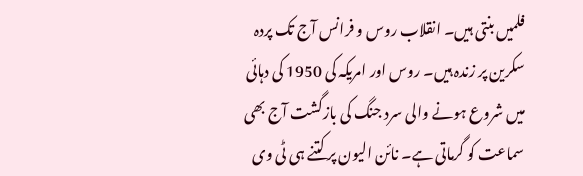فلمیں بنتی ہیں۔ انقلاب روس و فرانس آج تک پردہ سکرین پر زندہ ہیں۔ روس اور امریکہ کی 1950 کی دہائی میں شروع ہونے والی سرد جنگ کی بازگشت آج بھی سماعت کو گرماتی ہے۔ نائن الیون پر کتنے ہی ٹی وی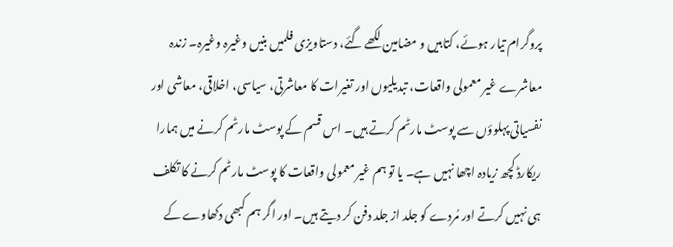پروگرام تیار ہوئے، کتابیں و مضامين لکھے گئے، دستاویزی فلمیں بنیں وغیرہ وغیرہ۔ زندہ معاشرے غیر معمولی واقعات، تبدیلیوں اور تغیرات کا معاشرتی، سیاسی، اخلاقی، معاشی اور نفسیاتی پہلوؤں سے پوسٹ مارٹم کرتے ہیں۔ اس قسم کے پوسٹ مارٹم کرنے میں ہمارا ریکارڈ کچھ زیادہ اچھا نہیں ہے۔ یا تو ہم غیر معمولی واقعات کا پوسٹ مارٹم کرنے کا تکلف ہی نہیں کرتے اور مُردے کو جلد از جلد دفن کر دیتے ہیں۔ اور اگر ہم کبھی دکھاوے کے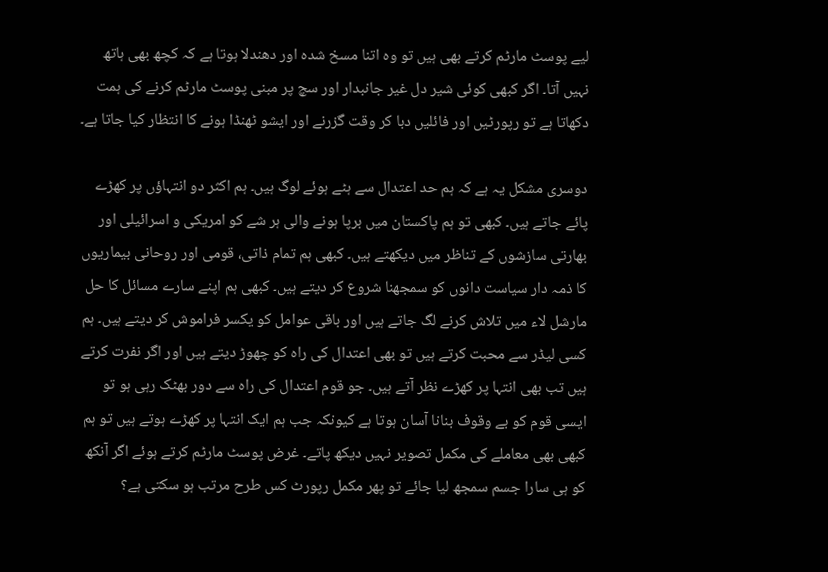لیے پوسٹ مارٹم کرتے بھی ہیں تو وہ اتنا مسخ شدہ اور دھندلا ہوتا ہے کہ کچھ بھی ہاتھ نہیں آتا۔ اگر کبھی کوئی شیر دل غیر جانبدار اور سچ پر مبنی پوسٹ مارٹم کرنے کی ہمت دکھاتا ہے تو رپورٹیں اور فائلیں دبا کر وقت گزرنے اور ایشو ٹھنڈا ہونے کا انتظار کیا جاتا ہے۔

دوسری مشکل یہ ہے کہ ہم حد اعتدال سے ہٹے ہوئے لوگ ہیں۔ ہم اکثر دو انتہاؤں پر کھڑے پائے جاتے ہیں۔ کبھی تو ہم پاکستان میں برپا ہونے والی ہر شے کو امریکی و اسرائيلی اور بھارتی سازشوں کے تناظر میں دیکھتے ہیں۔ کبھی ہم تمام ذاتی، قومی اور روحانی بیماریوں کا ذمہ دار سیاست دانوں کو سمجھنا شروع کر دیتے ہیں۔ کبھی ہم اپنے سارے مسائل کا حل مارشل لاء میں تلاش کرنے لگ جاتے ہیں اور باقی عوامل کو یکسر فراموش کر دیتے ہیں۔ ہم کسی لیڈر سے محبت کرتے ہیں تو بھی اعتدال کی راہ کو چھوڑ دیتے ہیں اور اگر نفرت کرتے ہیں تب بھی انتہا پر کھڑے نظر آتے ہیں۔ جو قوم اعتدال کی راہ سے دور بھٹک رہی ہو تو ایسی قوم کو بے وقوف بنانا آسان ہوتا ہے کیونکہ جب ہم ایک انتہا پر کھڑے ہوتے ہیں تو ہم کبھی بھی معاملے کی مکمل تصویر نہیں دیکھ پاتے۔ غرض پوسٹ مارٹم کرتے ہوئے اگر آنکھ کو ہی سارا جسم سمجھ لیا جائے تو پھر مکمل رپورٹ کس طرح مرتب ہو سکتی ہے؟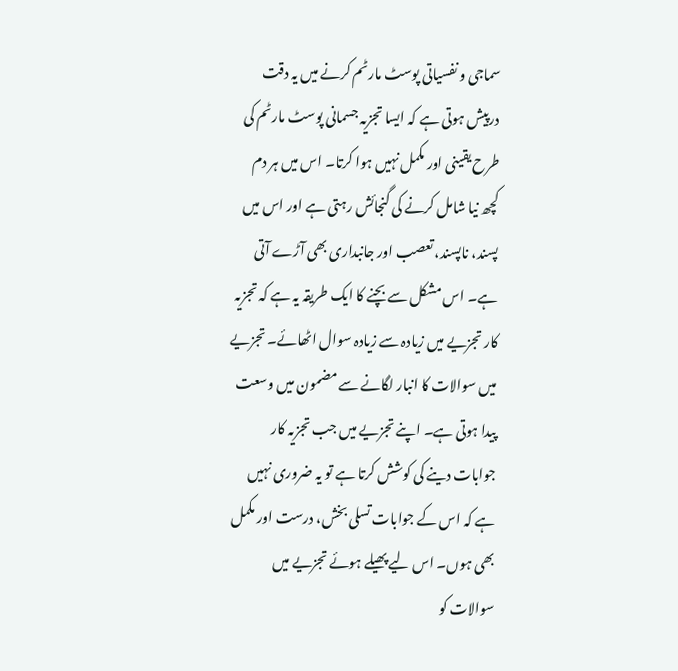سماجی و نفسیاتی پوسٹ مارٹم کرنے میں یہ دقت درپیش ہوتی ہے کہ ایسا تجزیہ جسمانی پوسٹ مارٹم کی طرح یقینی اور مکمل نہیں ہوا کرتا۔ اس میں ہر دم کچھ نیا شامل کرنے کی گنجائش رہتی ہے اور اس میں پسند، ناپسند، تعصب اور جانبداری بھی آڑے آتی ہے۔ اس مشکل سے بچنے کا ایک طریقہ یہ ہے کہ تجزیہ کار تجزیے میں زیادہ سے زیادہ سوال اٹھائے۔ تجزیے میں سوالات کا انبار لگانے سے مضمون میں وسعت پیدا ہوتی ہے۔ اپنے تجزیے میں جب تجزیہ کار جوابات دینے کی کوشش کرتا ہے تو یہ ضروری نہیں ہے کہ اس کے جوابات تسلی بخش، درست اور مکمل بھی ہوں۔ اس لیے پھیلے ہوئے تجزیے میں سوالات کو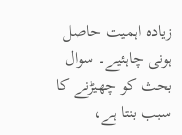زیادہ اہمیت حاصل ہونی چاہئیے۔ سوال بحث کو چھیڑنے کا سبب بنتا ہے،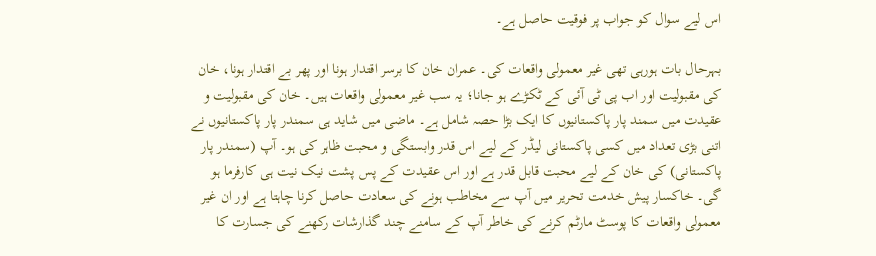اس لیے سوال کو جواب پر فوقیت حاصل ہے۔

بہرحال بات ہورہی تھی غیر معمولی واقعات کی۔ عمران خان کا برسر اقتدار ہونا اور پھر بے اقتدار ہونا، خان کی مقبولیت اور اب پی ٹی آئی کے ٹکڑے ہو جانا؛ یہ سب غیر معمولی واقعات ہیں۔ خان کی مقبولیت و عقیدت میں سمند پار پاکستانیوں کا ایک بڑا حصہ شامل ہے۔ ماضی میں شاید ہی سمندر پار پاکستانیوں نے اتنی بڑی تعداد میں کسی پاکستانی لیڈر کے لیے اس قدر وابستگی و محبت ظاہر کی ہو۔ آپ (سمندر پار پاکستانی) کی خان کے لیے محبت قابل قدر ہے اور اس عقیدت کے پس پشت نیک نیت ہی کارفرما ہو گی۔ خاکسار پیش خدمت تحریر میں آپ سے مخاطب ہونے کی سعادت حاصل کرنا چاہتا ہے اور ان غیر معمولی واقعات کا پوسٹ مارٹم کرنے کی خاطر آپ کے سامنے چند گذارشات رکھنے کی جسارت کا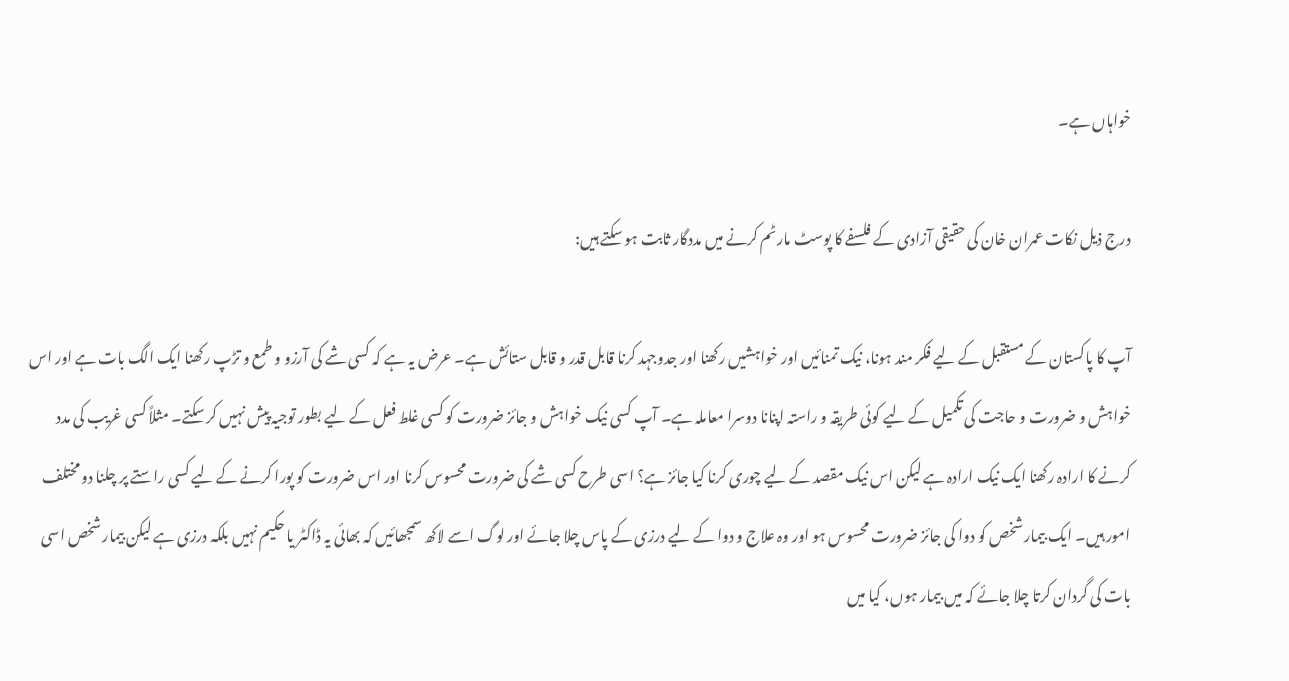خواہاں ہے۔

درج ذیل نکات عمران خان کی حقیقی آزادی کے فلسفے کا پوسٹ مارٹم کرنے میں مددگار ثابت ہو سکتے ہیں:

آپ کا پاکستان کے مستقبل کے لیے فکر مند ہونا، نیک تمنائیں اور خواہشیں رکھنا اور جدوجہد کرنا قابل قدر و قابل ستائش ہے۔ عرض یہ ہے کہ کسی شے کی آرزو و طمع و تڑپ رکھنا ایک الگ بات ہے اور اس خواہش و ضرورت و حاجت کی تکمیل کے لیے کوئی طریقہ و راستہ اپنانا دوسرا معاملہ ہے۔ آپ کسی نیک خواہش و جائز ضرورت کو کسی غلط فعل کے لیے بطور توجیہ پیش نہیں کر سکتے۔ مثلاً کسی غریب کی مدد کرنے کا ارادہ رکھنا ایک نیک ارادہ ہے لیکن اس نیک مقصد کے لیے چوری کرنا کیا جائز ہے؟ اسی طرح کسی شے کی ضرورت محسوس کرنا اور اس ضرورت کو پورا کرنے کے لیے کسی راستے پر چلنا دو مختلف امور ہیں۔ ایک بیمار شخص کو دوا کی جائز ضرورت محسوس ہو اور وہ علاج و دوا کے لیے درزی کے پاس چلا جائے اور لوگ اسے لاکھ سمجھائیں کہ بھائی یہ ڈاکٹر یا حکیم نہیں بلکہ درزی ہے لیکن بیمار شخص اسی بات کی گردان کرتا چلا جائے کہ میں بیمار ہوں، کیا میں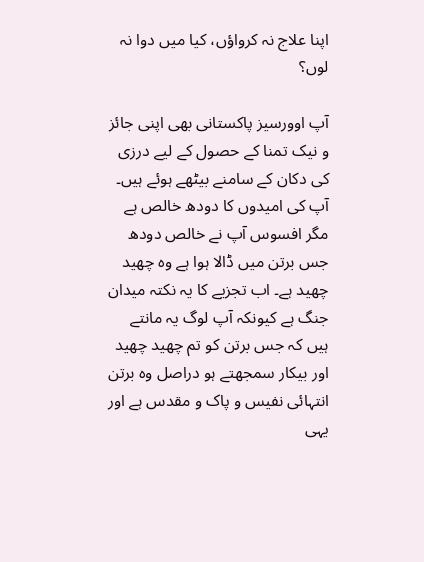اپنا علاج نہ کرواؤں، کیا میں دوا نہ لوں؟

آپ اوورسیز پاکستانی بھی اپنی جائز و نیک تمنا کے حصول کے لیے درزی کی دکان کے سامنے بیٹھے ہوئے ہیں۔ آپ کی امیدوں کا دودھ خالص ہے مگر افسوس آپ نے خالص دودھ جس برتن میں ڈالا ہوا ہے وہ چھید چھید ہے۔ اب تجزیے کا یہ نکتہ میدان جنگ ہے کیونکہ آپ لوگ یہ مانتے ہیں کہ جس برتن کو تم چھید چھید اور بیکار سمجھتے ہو دراصل وہ برتن انتہائی نفیس و پاک و مقدس ہے اور یہی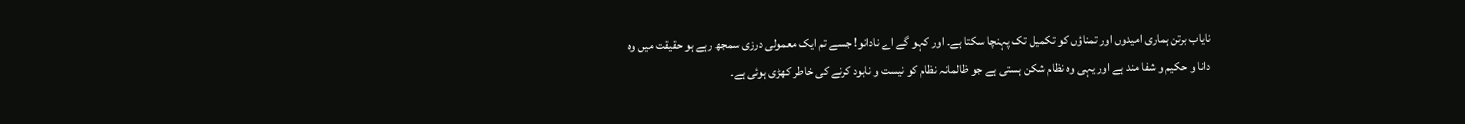نایاب برتن ہماری امیدوں اور تمناؤں کو تکمیل تک پہنچا سکتا ہے۔ اور کہو گے اے نادانو! جسے تم ایک معمولی درزی سمجھ رہے ہو حقیقت میں وہ دانا و حکیم و شفا مند ہے اور یہی وہ نظام شکن ہستی ہے جو ظالمانہ نظام کو نیست و نابود کرنے کی خاطر کھڑی ہوئی ہے۔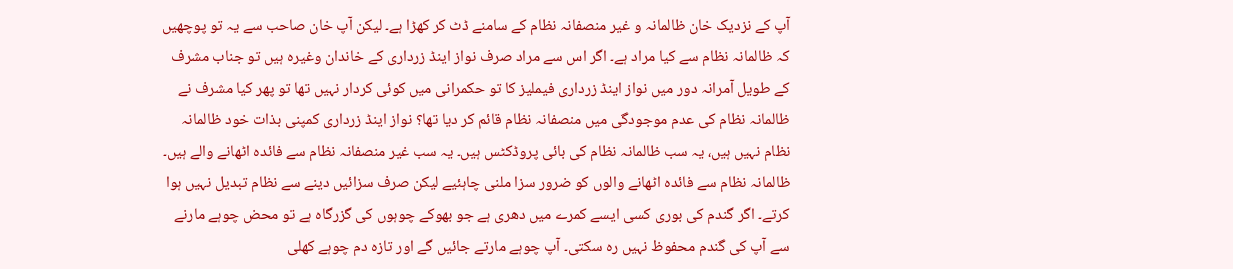آپ کے نزدیک خان ظالمانہ و غیر منصفانہ نظام کے سامنے ڈٹ کر کھڑا ہے۔ لیکن آپ خان صاحب سے یہ تو پوچھیں کہ ظالمانہ نظام سے کیا مراد ہے۔ اگر اس سے مراد صرف نواز اینڈ زرداری کے خاندان وغیرہ ہیں تو جناب مشرف کے طویل آمرانہ دور میں نواز اینڈ زرداری فیملیز کا تو حکمرانی میں کوئی کردار نہیں تھا تو پھر کیا مشرف نے ظالمانہ نظام کی عدم موجودگی میں منصفانہ نظام قائم کر دیا تھا؟ نواز اینڈ زرداری کمپنی بذات خود ظالمانہ نظام نہیں ہیں، یہ سب ظالمانہ نظام کی بائی پروڈکٹس ہیں۔ یہ سب غیر منصفانہ نظام سے فائدہ اٹھانے والے ہیں۔ ظالمانہ نظام سے فائدہ اٹھانے والوں کو ضرور سزا ملنی چاہئیے لیکن صرف سزائیں دینے سے نظام تبدیل نہیں ہوا کرتے۔ اگر گندم کی بوری کسی ایسے کمرے میں دھری ہے جو بھوکے چوہوں کی گزرگاہ ہے تو محض چوہے مارنے سے آپ کی گندم محفوظ نہیں رہ سکتی۔ آپ چوہے مارتے جائیں گے اور تازہ دم چوہے کھلی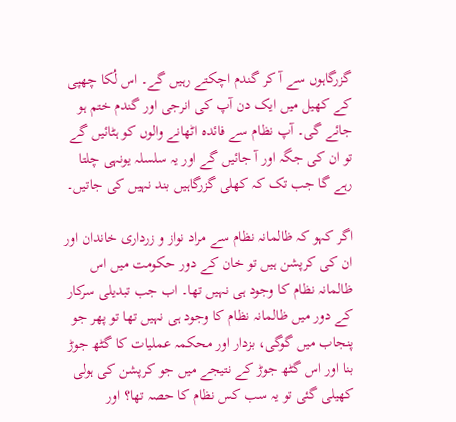گزرگاہوں سے آ کر گندم اچکتے رہیں گے۔ اس لُکا چھپی کے کھیل میں ایک دن آپ کی انرجی اور گندم ختم ہو جائے گی۔ آپ نظام سے فائدہ اٹھانے والوں کو ہٹائیں گے تو ان کی جگہ اور آ جائیں گے اور یہ سلسلہ یونہی چلتا رہے گا جب تک کہ کھلی گزرگاہیں بند نہیں کی جاتیں۔

اگر کہو کہ ظالمانہ نظام سے مراد نواز و زرداری خاندان اور ان کی کرپشن ہیں تو خان کے دور حکومت میں اس ظالمانہ نظام کا وجود ہی نہیں تھا۔ اب جب تبدیلی سرکار کے دور میں ظالمانہ نظام کا وجود ہی نہیں تھا تو پھر جو پنجاب میں گوگی، بزدار اور محکمہ عملیات کا گٹھ جوڑ بنا اور اس گٹھ جوڑ کے نتیجے میں جو کرپشن کی ہولی کھیلی گئی تو یہ سب کس نظام کا حصہ تھا؟ اور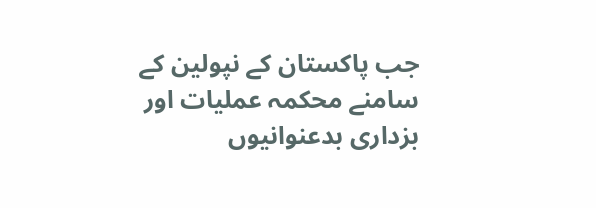جب پاکستان کے نپولین کے سامنے محکمہ عملیات اور بزداری بدعنوانیوں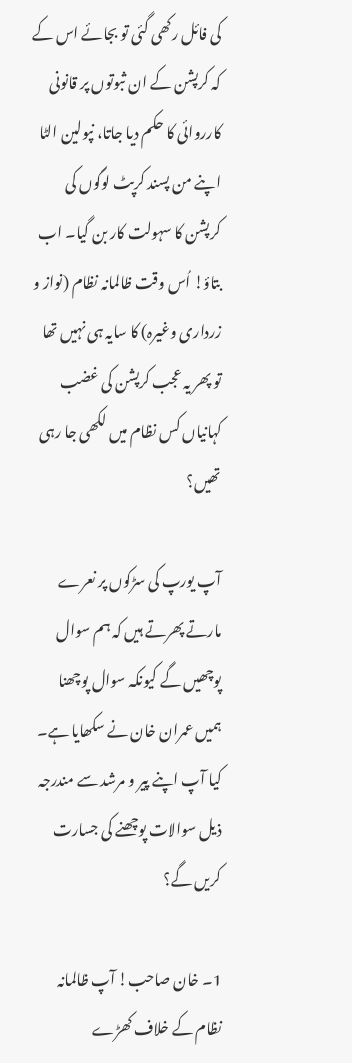کی فائل رکھی گئی تو بجائے اس کے کہ کرپشن کے ان ثبوتوں پر قانونی کارروائی کا حکم دیا جاتا، نپولین الٹا اپنے من پسند کرپٹ لوگوں کی کرپشن کا سہولت کار بن گیا۔ اب بتاؤ! اُس وقت ظالمانہ نظام (نواز و زرداری وغیرہ) کا سایہ ہی نہیں تھا تو پھر یہ عجب کرپشن کی غضب کہانیاں کس نظام میں لکھی جا رہی تھیں؟

آپ یورپ کی سڑکوں پر نعرے مارتے پھرتے ہیں کہ ہم سوال پوچھیں گے کیونکہ سوال پوچھنا ہمیں عمران خان نے سکھایا ہے۔ کیا آپ اپنے پیر و مرشد سے مندرجہ ذیل سوالات پوچھنے کی جسارت کریں گے؟

1۔ خان صاحب! آپ ظالمانہ نظام کے خلاف کھڑے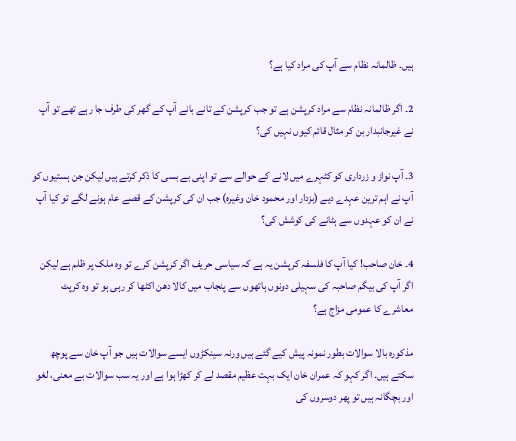ہیں۔ ظالمانہ نظام سے آپ کی مراد کیا ہے؟

2۔ اگر ظالمانہ نظام سے مراد کرپشن ہے تو جب کرپشن کے تانے بانے آپ کے گھر کی طرف جا رہے تھے تو آپ نے غیرجانبدار بن کر مثال قائم کیوں نہیں کی؟

3۔ آپ نواز و زرداری کو کٹہرے میں لانے کے حوالے سے تو اپنی بے بسی کا ذکر کرتے ہیں لیکن جن ہستیوں کو آپ نے اہم ترین عہدے دیے (بزدار اور محمود خان وغیرہ) جب ان کی کرپشن کے قصے عام ہونے لگے تو کیا آپ نے ان کو عہدوں سے ہٹانے کی کوشش کی؟

4۔ خان صاحب! کیا آپ کا فلسفہ کرپشن یہ ہے کہ سیاسی حریف اگر کرپشن کرے تو وہ ملک پر ظلم ہے لیکن اگر آپ کی بیگم صاحبہ کی سہیلی دونوں ہاتھوں سے پنجاب میں کالا دھن اکٹھا کر رہی ہو تو وہ کرپٹ معاشرے کا عمومی مزاج ہے؟

مذکورہ بالا سوالات بطور نمونہ پیش کیے گئے ہیں ورنہ سینکڑوں ایسے سوالات ہیں جو آپ خان سے پوچھ سکتے ہیں۔ اگر کہو کہ عمران خان ایک بہت عظیم مقصد لے کر کھڑا ہوا ہے اور یہ سب سوالات بے معنی، لغو اور بچگانہ ہیں تو پھر دوسروں کی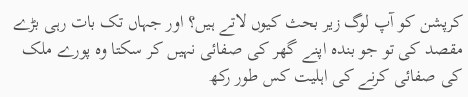کرپشن کو آپ لوگ زیر بحث کیوں لاتے ہیں؟ اور جہاں تک بات رہی بڑے مقصد کی تو جو بندہ اپنے گھر کی صفائی نہیں کر سکتا وہ پورے ملک کی صفائی کرنے کی اہلیت کس طور رکھ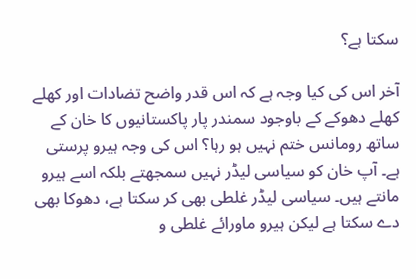سکتا ہے؟

آخر اس کی کیا وجہ ہے کہ اس قدر واضح تضادات اور کھلے کھلے دھوکے کے باوجود سمندر پار پاکستانیوں کا خان کے ساتھ رومانس ختم نہیں ہو رہا؟ اس کی وجہ ہیرو پرستی ہے۔ آپ خان کو سیاسی لیڈر نہیں سمجھتے بلکہ اسے ہیرو مانتے ہیں۔ سیاسی لیڈر غلطی بھی کر سکتا ہے، دھوکا بھی دے سکتا ہے لیکن ہیرو ماورائے غلطی و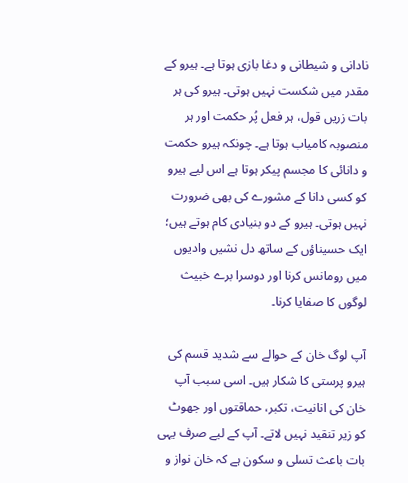نادانی و شیطانی و دغا بازی ہوتا ہے۔ ہیرو کے مقدر میں شکست نہیں ہوتی۔ ہیرو کی ہر بات زریں قول، ہر فعل پُر حکمت اور ہر منصوبہ کامیاب ہوتا ہے۔ چونکہ ہیرو حکمت و دانائی کا مجسم پیکر ہوتا ہے اس لیے ہیرو کو کسی دانا کے مشورے کی بھی ضرورت نہیں ہوتی۔ ہیرو کے دو بنیادی کام ہوتے ہیں؛ ایک حسیناؤں کے ساتھ دل نشیں وادیوں میں رومانس کرنا اور دوسرا برے خبیث لوگوں کا صفایا کرنا۔

آپ لوگ خان کے حوالے سے شدید قسم کی ہیرو پرستی کا شکار ہیں۔ اسی سبب آپ خان کی انانیت، تکبر، حماقتوں اور جھوٹ کو زیر تنقید نہیں لاتے۔ آپ کے لیے صرف یہی بات باعث تسلی و سکون ہے کہ خان نواز و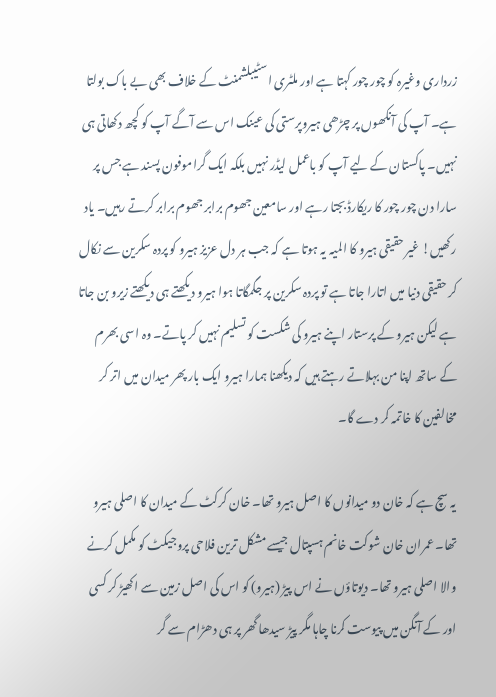زرداری وغیرہ کو چور چور کہتا ہے اور ملٹری اسٹیبلشمنٹ کے خلاف بھی بے باک بولتا ہے۔ آپ کی آنکھوں پر چڑھی ہیروپرستی کی عینک اس سے آگے آپ کو کچھ دکھاتی ہی نہیں۔ پاکستان کے لیے آپ کو باعمل لیڈر نہیں بلکہ ایک گراموفون پسند ہے جس پر سارا دن چور چور کا ریکارڈ بجتا رہے اور سامعین جھوم برابر جھوم برابر کرتے رہیں۔ یاد رکھیں! غیر حقیقی ہیرو کا المیہ یہ ہوتا ہے کہ جب ہر دل عزیز ہیرو کو پردہ سکرین سے نکال کر حقیقی دنیا میں اتارا جاتا ہے تو پردہ سکرین پر جگمگاتا ہوا ہیرو دیکھتے ہی دیکھتے زیرو بن جاتا ہے لیکن ہیرو کے پرستار اپنے ہیرو کی شکست کو تسلیم نہیں کر پاتے۔ وہ اسی بھرم کے ساتھ اپنا من بہلاتے رہتے ہیں کہ دیکھنا ہمارا ہیرو ایک بار پھر میدان میں اتر کر مخالفین کا خاتمہ کر دے گا۔

یہ سچ ہے کہ خان دو میدانوں کا اصل ہیرو تھا۔ خان کرکٹ کے میدان کا اصلی ہیرو تھا۔ عمران خان شوکت خانم ہسپتال جیسے مشکل ترین فلاحی پروجیکٹ کو مکمل کرنے والا اصلی ہیرو تھا۔ دیوتاؤں نے اس پیڑ (ہیرو) کو اس کی اصل زمین سے اکھیڑ کر کسی اور کے آنگن میں پیوست کرنا چاہا مگر پیڑ سیدھا گھر پر ہی دھڑام سے گر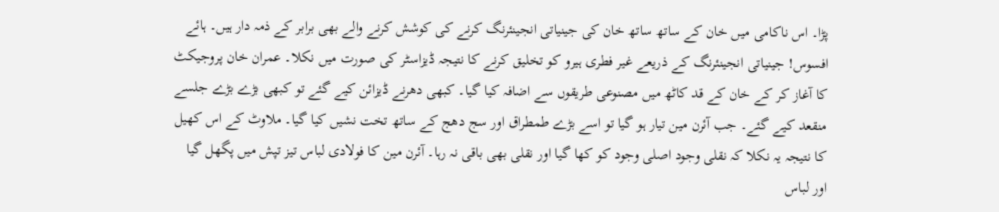پڑا۔ اس ناکامی میں خان کے ساتھ ساتھ خان کی جینیاتی انجینئرنگ کرنے کی کوشش کرنے والے بھی برابر کے ذمہ دار ہیں۔ ہائے افسوس! جینیاتی انجینئرنگ کے ذریعے غیر فطری ہیرو کو تخلیق کرنے کا نتیجہ ڈیزاسٹر کی صورت میں نکلا۔ عمران خان پروجیکٹ کا آغاز کر کے خان کے قد کاٹھ میں مصنوعی طریقوں سے اضافہ کیا گیا۔ کبھی دھرنے ڈیزائن کیے گئے تو کبھی بڑے بڑے جلسے منقعد کیے گئے۔ جب آئرن مین تیار ہو گیا تو اسے بڑے طمطراق اور سج دھج کے ساتھ تخت نشیں کیا گیا۔ ملاوٹ کے اس کھیل کا نتیجہ یہ نکلا کہ نقلی وجود اصلی وجود کو کھا گیا اور نقلی بھی باقی نہ رہا۔ آئرن مین کا فولادی لباس تیز تپش میں پگھل گیا اور لباس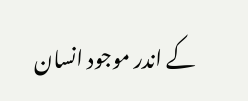کے اندر موجود انسان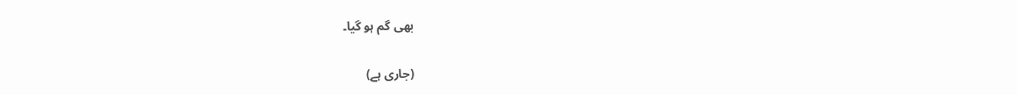بھی گم ہو گیا۔

(جاری ہے)